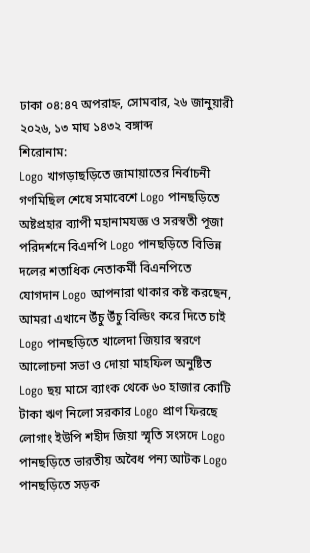ঢাকা ০৪:৪৭ অপরাহ্ন, সোমবার, ২৬ জানুয়ারী ২০২৬, ১৩ মাঘ ১৪৩২ বঙ্গাব্দ
শিরোনাম:
Logo খাগড়াছড়িতে জামায়াতের নির্বাচনী গণমিছিল শেষে সমাবেশে Logo পানছড়িতে অষ্টপ্রহার ব্যাপী মহানামযজ্ঞ ও সরস্বতী পূজা পরিদর্শনে বিএনপি Logo পানছড়িতে বিভিন্ন দলের শতাধিক নেতাকর্মী বিএনপিতে যোগদান Logo আপনারা থাকার কষ্ট করছেন, আমরা এখানে উঁচু উঁচু বিল্ডিং করে দিতে চাই Logo পানছড়িতে খালেদা জিয়ার স্বরণে আলোচনা সভা ও দোয়া মাহফিল অনুষ্টিত Logo ছয় মাসে ব্যাংক থেকে ৬০ হাজার কোটি টাকা ঋণ নিলো সরকার Logo প্রাণ ফিরছে লোগাং ইউপি শহীদ জিয়া স্মৃতি সংসদে Logo পানছড়িতে ভারতীয় অবৈধ পন্য আটক Logo পানছড়িতে সড়ক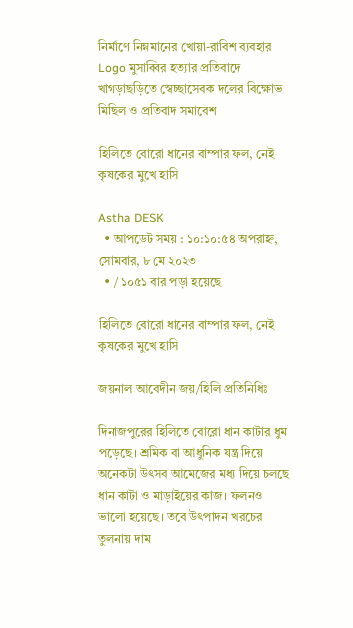নির্মাণে নিম্নমানের খোয়া-রাবিশ ব্যবহার Logo মুসাব্বির হত্যার প্রতিবাদে খাগড়াছড়িতে স্বেচ্ছাসেবক দলের বিক্ষোভ মিছিল ও প্রতিবাদ সমাবেশ

হিলিতে বোরো ধানের বাম্পার ফল, নেই কৃষকের মুখে হাসি

Astha DESK
  • আপডেট সময় : ১০:১০:৫৪ অপরাহ্ন, সোমবার, ৮ মে ২০২৩
  • / ১০৫১ বার পড়া হয়েছে

হিলিতে বোরো ধানের বাম্পার ফল, নেই কৃষকের মুখে হাসি

জয়নাল আবেদীন জয়/হিলি প্রতিনিধিঃ

দিনাজপুরের হিলিতে বোরো ধান কাটার ধুম পড়েছে। শ্রমিক বা আধুনিক যন্ত্র দিয়ে অনেকটা উৎসব আমেজের মধ্য দিয়ে চলছে ধান কাটা ও মাড়াইয়ের কাজ। ফলনও ভালো হয়েছে। তবে উৎপাদন খরচের তুলনায় দাম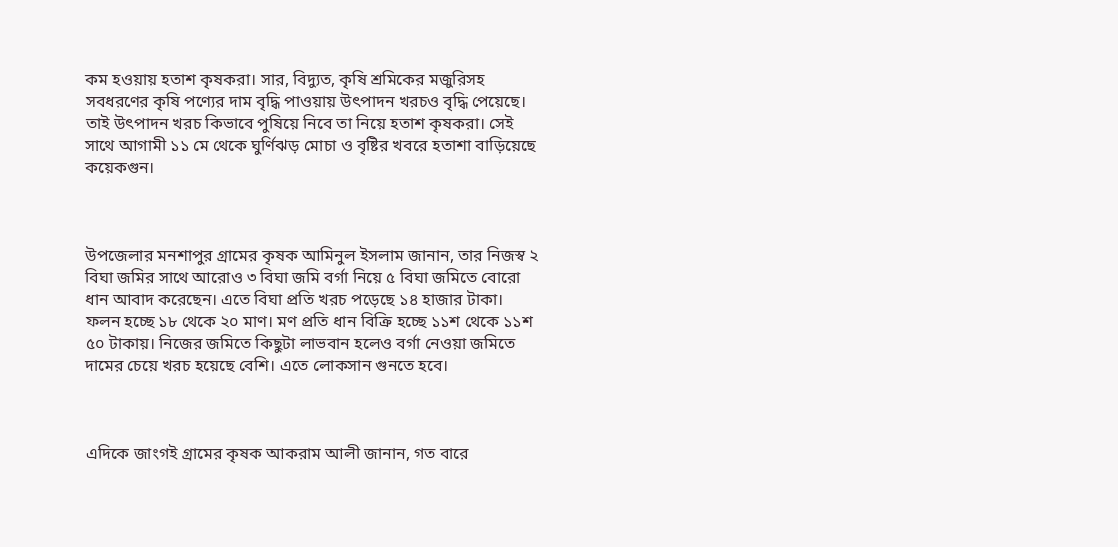কম হওয়ায় হতাশ কৃষকরা। সার, বিদ্যুত, কৃষি শ্রমিকের মজুরিসহ সবধরণের কৃষি পণ্যের দাম বৃদ্ধি পাওয়ায় উৎপাদন খরচও বৃদ্ধি পেয়েছে। তাই উৎপাদন খরচ কিভাবে পুষিয়ে নিবে তা নিয়ে হতাশ কৃষকরা। সেই সাথে আগামী ১১ মে থেকে ঘুর্ণিঝড় মোচা ও বৃষ্টির খবরে হতাশা বাড়িয়েছে কয়েকগুন।



উপজেলার মনশাপুর গ্রামের কৃষক আমিনুল ইসলাম জানান, তার নিজস্ব ২ বিঘা জমির সাথে আরোও ৩ বিঘা জমি বর্গা নিয়ে ৫ বিঘা জমিতে বোরো ধান আবাদ করেছেন। এতে বিঘা প্রতি খরচ পড়েছে ১৪ হাজার টাকা। ফলন হচ্ছে ১৮ থেকে ২০ মাণ। মণ প্রতি ধান বিক্রি হচ্ছে ১১শ থেকে ১১শ ৫০ টাকায়। নিজের জমিতে কিছুটা লাভবান হলেও বর্গা নেওয়া জমিতে দামের চেয়ে খরচ হয়েছে বেশি। এতে লোকসান গুনতে হবে।



এদিকে জাংগই গ্রামের কৃষক আকরাম আলী জানান, গত বারে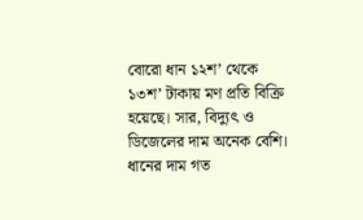বোরো ধান ১২শ’ থেকে ১৩শ’ টাকায় মণ প্রতি বিক্রি হয়েছে। সার, বিদ্যুৎ ও ডিজেলের দাম অনেক বেশি। ধানের দাম গত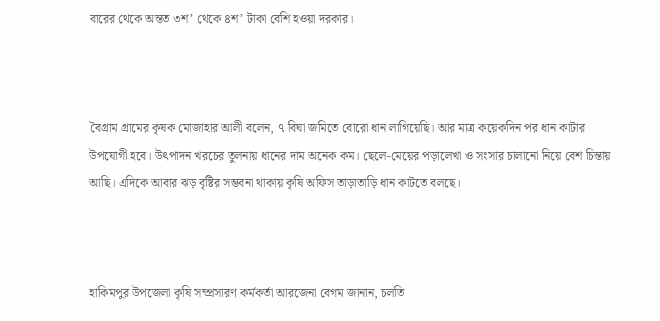বারের থেকে অন্তত ৩শ’ থেকে ৪শ’ টাকা বেশি হওয়া দরকার।



বৈগ্রাম গ্রামের কৃষক মোজাহার আলী বলেন, ৭ বিঘা জমিতে বোরো ধান লাগিয়েছি। আর মাত্র কয়েকদিন পর ধান কাটার উপযোগী হবে। উৎপাদন খরচের তুলনায় ধানের দাম অনেক কম। ছেলে-মেয়ের পড়ালেখা ও সংসার চালানো নিয়ে বেশ চিন্তায় আছি। এদিকে আবার ঝড় বৃষ্টির সম্ভবনা থাকায় কৃষি অফিস তাড়াতাড়ি ধান কাটতে বলছে।



হাকিমপুর উপজেলা কৃষি সম্প্রসারণ কর্মকর্তা আরজেনা বেগম জানান, চলতি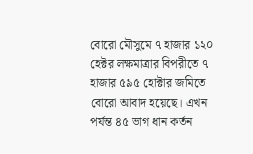বোরো মৌসুমে ৭ হাজার ১২০ হেক্টর লক্ষমাত্রার বিপরীতে ৭ হাজার ৫৯৫ হোক্টার জমিতে বোরো আবাদ হয়েছে। এখন পর্যন্ত ৪৫ ভাগ ধান কর্তন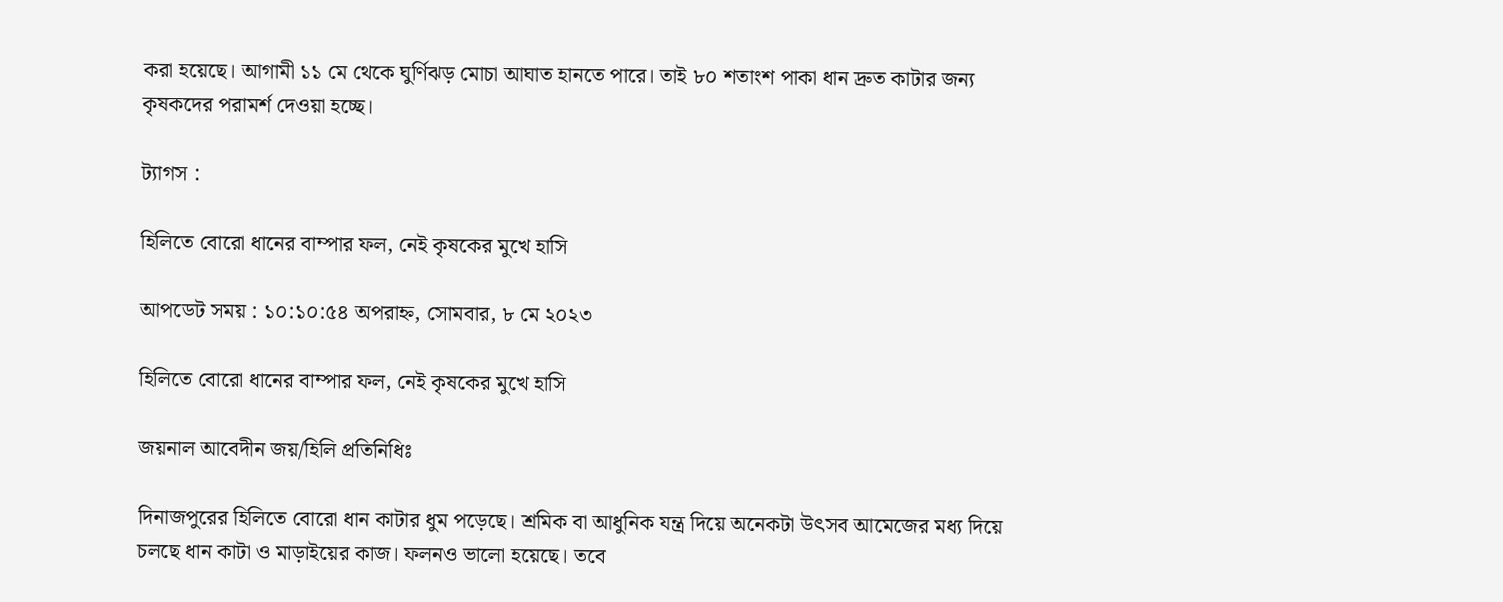করা হয়েছে। আগামী ১১ মে থেকে ঘুর্ণিঝড় মোচা আঘাত হানতে পারে। তাই ৮০ শতাংশ পাকা ধান দ্রুত কাটার জন্য কৃষকদের পরামর্শ দেওয়া হচ্ছে।

ট্যাগস :

হিলিতে বোরো ধানের বাম্পার ফল, নেই কৃষকের মুখে হাসি

আপডেট সময় : ১০:১০:৫৪ অপরাহ্ন, সোমবার, ৮ মে ২০২৩

হিলিতে বোরো ধানের বাম্পার ফল, নেই কৃষকের মুখে হাসি

জয়নাল আবেদীন জয়/হিলি প্রতিনিধিঃ

দিনাজপুরের হিলিতে বোরো ধান কাটার ধুম পড়েছে। শ্রমিক বা আধুনিক যন্ত্র দিয়ে অনেকটা উৎসব আমেজের মধ্য দিয়ে চলছে ধান কাটা ও মাড়াইয়ের কাজ। ফলনও ভালো হয়েছে। তবে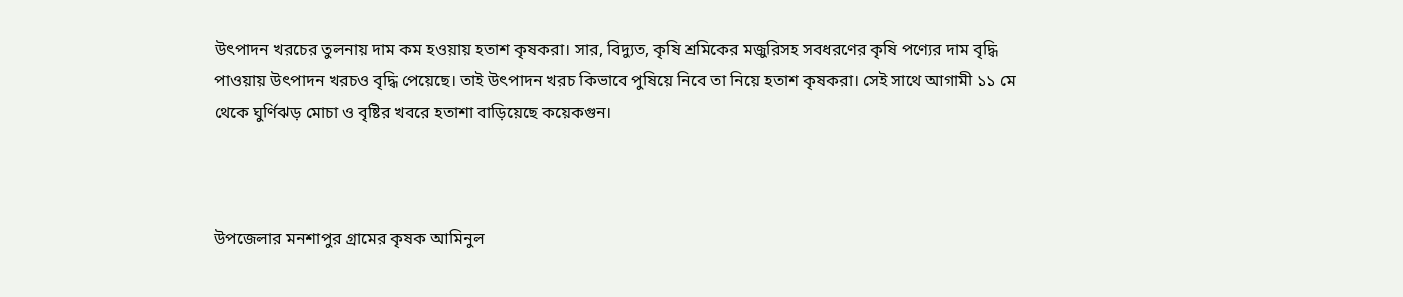উৎপাদন খরচের তুলনায় দাম কম হওয়ায় হতাশ কৃষকরা। সার, বিদ্যুত, কৃষি শ্রমিকের মজুরিসহ সবধরণের কৃষি পণ্যের দাম বৃদ্ধি পাওয়ায় উৎপাদন খরচও বৃদ্ধি পেয়েছে। তাই উৎপাদন খরচ কিভাবে পুষিয়ে নিবে তা নিয়ে হতাশ কৃষকরা। সেই সাথে আগামী ১১ মে থেকে ঘুর্ণিঝড় মোচা ও বৃষ্টির খবরে হতাশা বাড়িয়েছে কয়েকগুন।



উপজেলার মনশাপুর গ্রামের কৃষক আমিনুল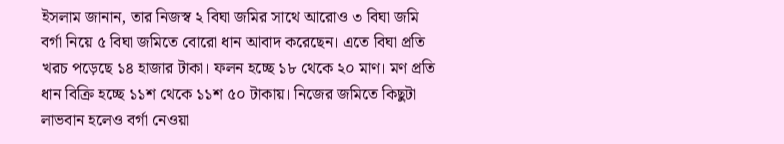ইসলাম জানান, তার নিজস্ব ২ বিঘা জমির সাথে আরোও ৩ বিঘা জমি বর্গা নিয়ে ৫ বিঘা জমিতে বোরো ধান আবাদ করেছেন। এতে বিঘা প্রতি খরচ পড়েছে ১৪ হাজার টাকা। ফলন হচ্ছে ১৮ থেকে ২০ মাণ। মণ প্রতি ধান বিক্রি হচ্ছে ১১শ থেকে ১১শ ৫০ টাকায়। নিজের জমিতে কিছুটা লাভবান হলেও বর্গা নেওয়া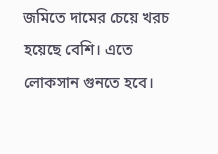জমিতে দামের চেয়ে খরচ হয়েছে বেশি। এতে লোকসান গুনতে হবে।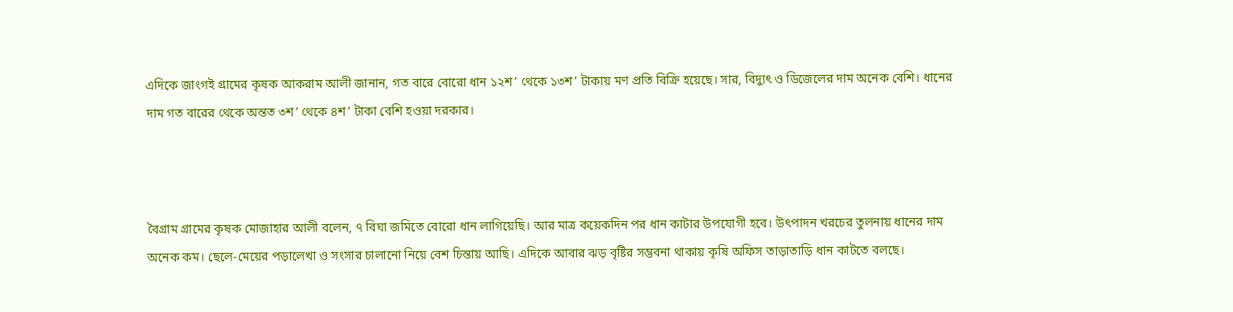এদিকে জাংগই গ্রামের কৃষক আকরাম আলী জানান, গত বারে বোরো ধান ১২শ’ থেকে ১৩শ’ টাকায় মণ প্রতি বিক্রি হয়েছে। সার, বিদ্যুৎ ও ডিজেলের দাম অনেক বেশি। ধানের দাম গত বারের থেকে অন্তত ৩শ’ থেকে ৪শ’ টাকা বেশি হওয়া দরকার।



বৈগ্রাম গ্রামের কৃষক মোজাহার আলী বলেন, ৭ বিঘা জমিতে বোরো ধান লাগিয়েছি। আর মাত্র কয়েকদিন পর ধান কাটার উপযোগী হবে। উৎপাদন খরচের তুলনায় ধানের দাম অনেক কম। ছেলে-মেয়ের পড়ালেখা ও সংসার চালানো নিয়ে বেশ চিন্তায় আছি। এদিকে আবার ঝড় বৃষ্টির সম্ভবনা থাকায় কৃষি অফিস তাড়াতাড়ি ধান কাটতে বলছে।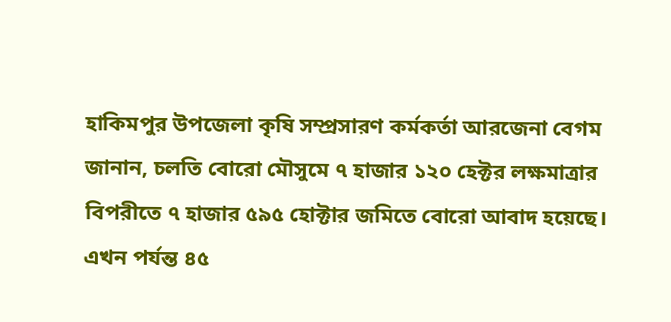হাকিমপুর উপজেলা কৃষি সম্প্রসারণ কর্মকর্তা আরজেনা বেগম জানান, চলতি বোরো মৌসুমে ৭ হাজার ১২০ হেক্টর লক্ষমাত্রার বিপরীতে ৭ হাজার ৫৯৫ হোক্টার জমিতে বোরো আবাদ হয়েছে। এখন পর্যন্ত ৪৫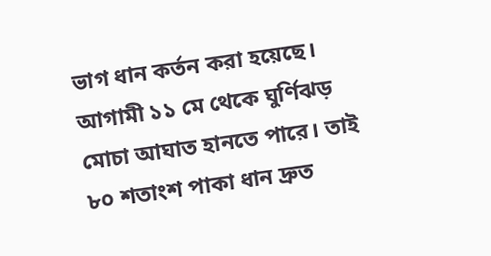ভাগ ধান কর্তন করা হয়েছে। আগামী ১১ মে থেকে ঘুর্ণিঝড় মোচা আঘাত হানতে পারে। তাই ৮০ শতাংশ পাকা ধান দ্রুত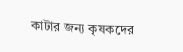কাটার জন্য কৃষকদের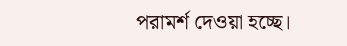পরামর্শ দেওয়া হচ্ছে।